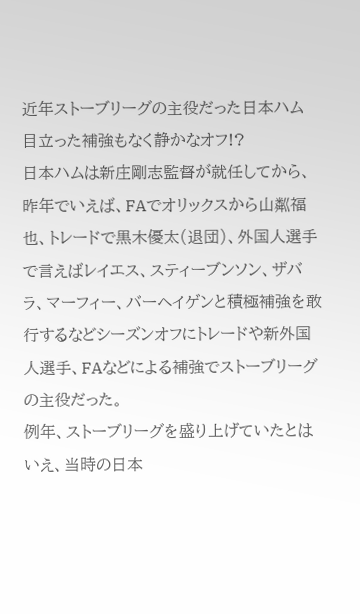近年ストーブリーグの主役だった日本ハム 目立った補強もなく静かなオフ!?
日本ハムは新庄剛志監督が就任してから、昨年でいえば、FAでオリックスから山粼福也、トレードで黒木優太(退団)、外国人選手で言えばレイエス、スティーブンソン、ザバラ、マーフィー、バーヘイゲンと積極補強を敢行するなどシーズンオフにトレードや新外国人選手、FAなどによる補強でストーブリーグの主役だった。
例年、ストーブリーグを盛り上げていたとはいえ、当時の日本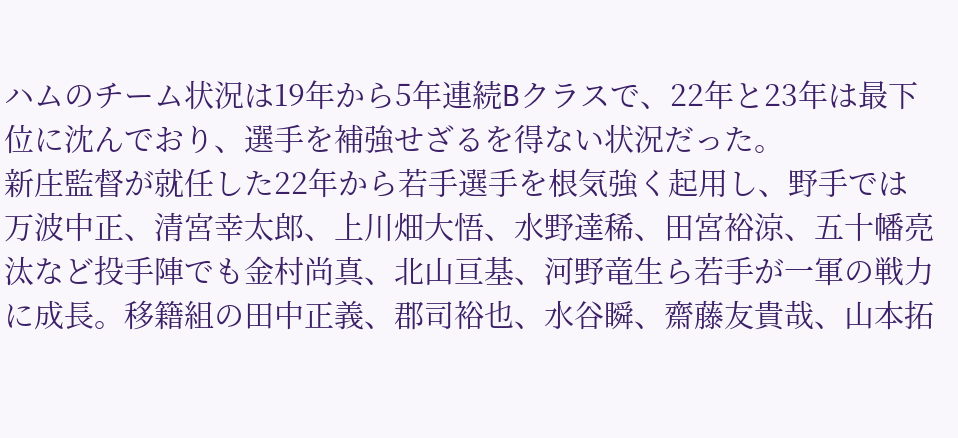ハムのチーム状況は19年から5年連続Bクラスで、22年と23年は最下位に沈んでおり、選手を補強せざるを得ない状況だった。
新庄監督が就任した22年から若手選手を根気強く起用し、野手では万波中正、清宮幸太郎、上川畑大悟、水野達稀、田宮裕涼、五十幡亮汰など投手陣でも金村尚真、北山亘基、河野竜生ら若手が一軍の戦力に成長。移籍組の田中正義、郡司裕也、水谷瞬、齋藤友貴哉、山本拓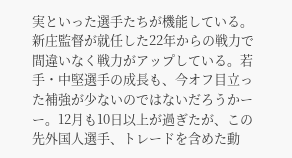実といった選手たちが機能している。
新庄監督が就任した22年からの戦力で間違いなく戦力がアップしている。若手・中堅選手の成長も、今オフ目立った補強が少ないのではないだろうかーー。12月も10日以上が過ぎたが、この先外国人選手、トレードを含めた動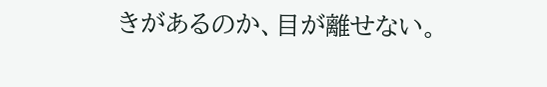きがあるのか、目が離せない。